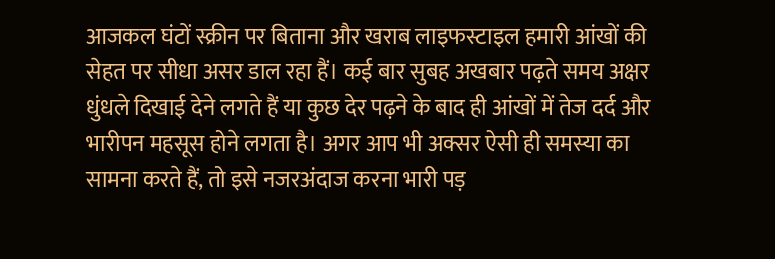आजकल घंटों स्क्रीन पर बिताना और खराब लाइफस्टाइल हमारी आंखों की सेहत पर सीधा असर डाल रहा हैं। कई बार सुबह अखबार पढ़ते समय अक्षर धुंधले दिखाई देने लगते हैं या कुछ देर पढ़ने के बाद ही आंखों में तेज दर्द और भारीपन महसूस होने लगता है। अगर आप भी अक्सर ऐसी ही समस्या का सामना करते हैं, तो इसे नजरअंदाज करना भारी पड़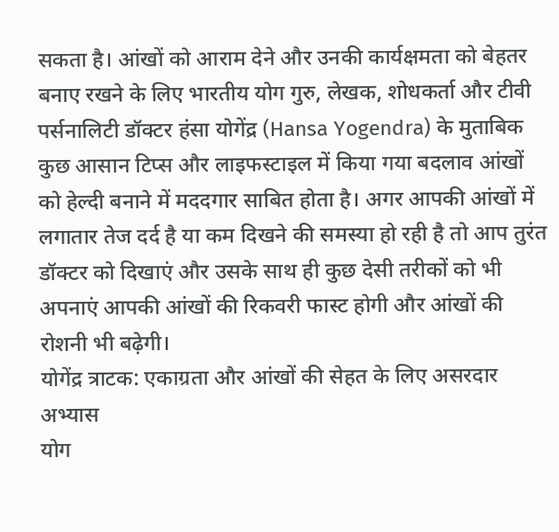सकता है। आंखों को आराम देने और उनकी कार्यक्षमता को बेहतर बनाए रखने के लिए भारतीय योग गुरु, लेखक, शोधकर्ता और टीवी पर्सनालिटी डॉक्टर हंसा योगेंद्र (Hansa Yogendra) के मुताबिक कुछ आसान टिप्स और लाइफस्टाइल में किया गया बदलाव आंखों को हेल्दी बनाने में मददगार साबित होता है। अगर आपकी आंखों में लगातार तेज दर्द है या कम दिखने की समस्या हो रही है तो आप तुरंत डॉक्टर को दिखाएं और उसके साथ ही कुछ देसी तरीकों को भी अपनाएं आपकी आंखों की रिकवरी फास्ट होगी और आंखों की रोशनी भी बढ़ेगी।
योगेंद्र त्राटक: एकाग्रता और आंखों की सेहत के लिए असरदार अभ्यास
योग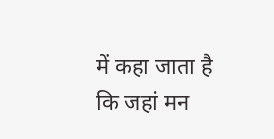में कहा जाता है कि जहां मन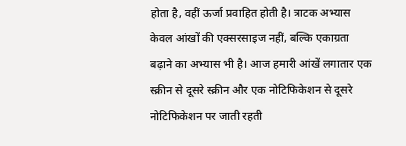होता है, वहीं ऊर्जा प्रवाहित होती है। त्राटक अभ्यास केवल आंखों की एक्सरसाइज नहीं, बल्कि एकाग्रता बढ़ाने का अभ्यास भी है। आज हमारी आंखें लगातार एक स्क्रीन से दूसरे स्क्रीन और एक नोटिफिकेशन से दूसरे नोटिफिकेशन पर जाती रहती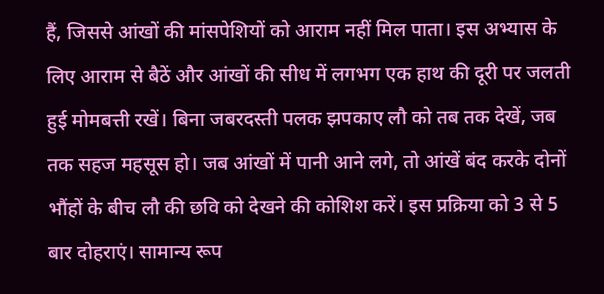हैं, जिससे आंखों की मांसपेशियों को आराम नहीं मिल पाता। इस अभ्यास के लिए आराम से बैठें और आंखों की सीध में लगभग एक हाथ की दूरी पर जलती हुई मोमबत्ती रखें। बिना जबरदस्ती पलक झपकाए लौ को तब तक देखें, जब तक सहज महसूस हो। जब आंखों में पानी आने लगे, तो आंखें बंद करके दोनों भौंहों के बीच लौ की छवि को देखने की कोशिश करें। इस प्रक्रिया को 3 से 5 बार दोहराएं। सामान्य रूप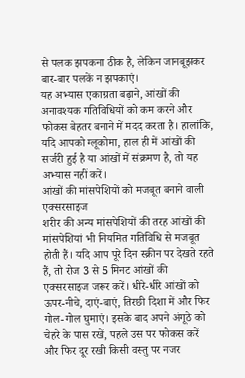से पलक झपकना ठीक है, लेकिन जानबूझकर बार-बार पलकें न झपकाएं।
यह अभ्यास एकाग्रता बढ़ाने, आंखों की अनावश्यक गतिविधियों को कम करने और फोकस बेहतर बनाने में मदद करता है। हालांकि, यदि आपको ग्लूकोमा, हाल ही में आंखों की सर्जरी हुई है या आंखों में संक्रमण है, तो यह अभ्यास नहीं करें।
आंखों की मांसपेशियों को मजबूत बनाने वाली एक्सरसाइज
शरीर की अन्य मांसपेशियों की तरह आंखों की मांसपेशियां भी नियमित गतिविधि से मजबूत होती हैं। यदि आप पूरे दिन स्क्रीन पर देखते रहते हैं, तो रोज 3 से 5 मिनट आंखों की एक्सरसाइज जरूर करें। धीरे-धीरे आंखों को ऊपर-नीचे, दाएं-बाएं, तिरछी दिशा में और फिर गोल-गोल घुमाएं। इसके बाद अपने अंगूठे को चेहरे के पास रखें, पहले उस पर फोकस करें और फिर दूर रखी किसी वस्तु पर नजर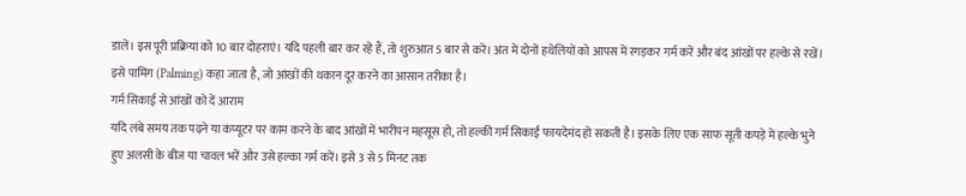डालें। इस पूरी प्रक्रिया को 10 बार दोहराएं। यदि पहली बार कर रहे हैं, तो शुरुआत 5 बार से करें। अंत में दोनों हथेलियों को आपस में रगड़कर गर्म करें और बंद आंखों पर हल्के से रखें। इसे पामिंग (Palming) कहा जाता है, जो आंखों की थकान दूर करने का आसान तरीका है।
गर्म सिकाई से आंखों को दें आराम
यदि लंबे समय तक पढ़ने या कंप्यूटर पर काम करने के बाद आंखों में भारीपन महसूस हो, तो हल्की गर्म सिकाई फायदेमंद हो सकती है। इसके लिए एक साफ सूती कपड़े में हल्के भुने हुए अलसी के बीज या चावल भरें और उसे हल्का गर्म करें। इसे 3 से 5 मिनट तक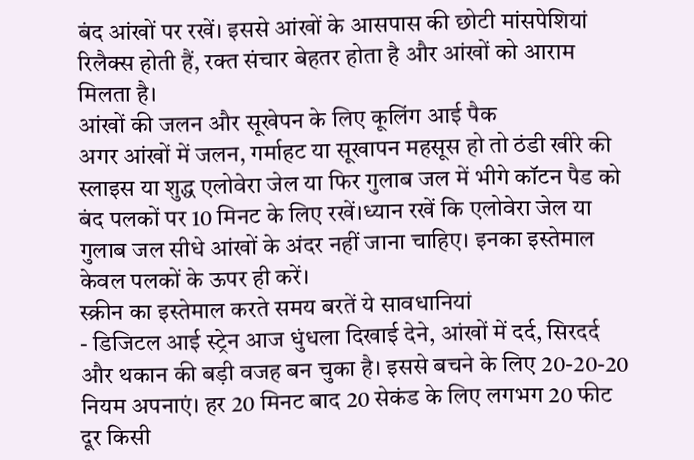बंद आंखों पर रखें। इससे आंखों के आसपास की छोटी मांसपेशियां रिलैक्स होती हैं, रक्त संचार बेहतर होता है और आंखों को आराम मिलता है।
आंखों की जलन और सूखेपन के लिए कूलिंग आई पैक
अगर आंखों में जलन, गर्माहट या सूखापन महसूस हो तो ठंडी खीरे की स्लाइस या शुद्ध एलोवेरा जेल या फिर गुलाब जल में भीगे कॉटन पैड को बंद पलकों पर 10 मिनट के लिए रखें।ध्यान रखें कि एलोवेरा जेल या गुलाब जल सीधे आंखों के अंदर नहीं जाना चाहिए। इनका इस्तेमाल केवल पलकों के ऊपर ही करें।
स्क्रीन का इस्तेमाल करते समय बरतें ये सावधानियां
- डिजिटल आई स्ट्रेन आज धुंधला दिखाई देने, आंखों में दर्द, सिरदर्द और थकान की बड़ी वजह बन चुका है। इससे बचने के लिए 20-20-20 नियम अपनाएं। हर 20 मिनट बाद 20 सेकंड के लिए लगभग 20 फीट दूर किसी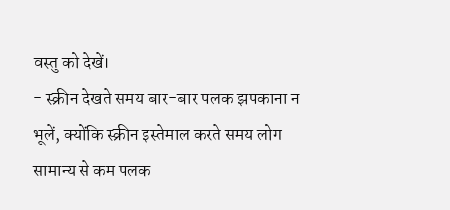वस्तु को देखें।
- स्क्रीन देखते समय बार-बार पलक झपकाना न भूलें, क्योंकि स्क्रीन इस्तेमाल करते समय लोग सामान्य से कम पलक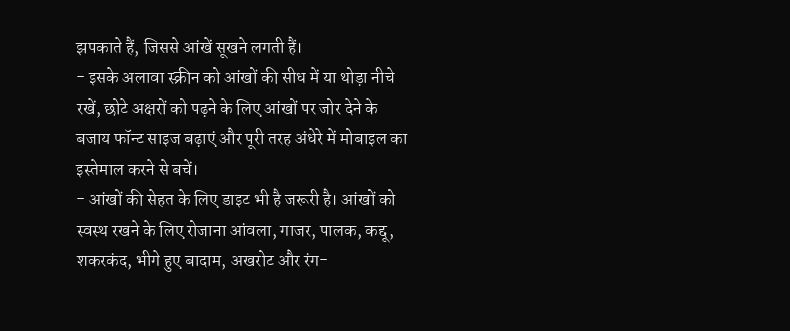झपकाते हैं, जिससे आंखें सूखने लगती हैं।
- इसके अलावा स्क्रीन को आंखों की सीध में या थोड़ा नीचे रखें, छोटे अक्षरों को पढ़ने के लिए आंखों पर जोर देने के बजाय फॉन्ट साइज बढ़ाएं और पूरी तरह अंधेरे में मोबाइल का इस्तेमाल करने से बचें।
- आंखों की सेहत के लिए डाइट भी है जरूरी है। आंखों को स्वस्थ रखने के लिए रोजाना आंवला, गाजर, पालक, कद्दू, शकरकंद, भीगे हुए बादाम, अखरोट और रंग-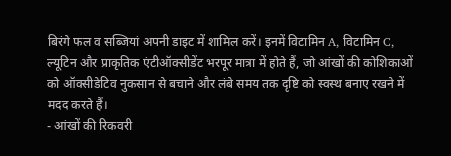बिरंगे फल व सब्जियां अपनी डाइट में शामिल करें। इनमें विटामिन A, विटामिन C, ल्यूटिन और प्राकृतिक एंटीऑक्सीडेंट भरपूर मात्रा में होते हैं, जो आंखों की कोशिकाओं को ऑक्सीडेटिव नुकसान से बचाने और लंबे समय तक दृष्टि को स्वस्थ बनाए रखने में मदद करते हैं।
- आंखों की रिकवरी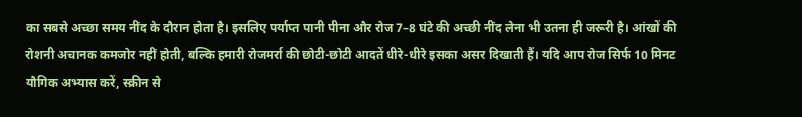का सबसे अच्छा समय नींद के दौरान होता है। इसलिए पर्याप्त पानी पीना और रोज 7–8 घंटे की अच्छी नींद लेना भी उतना ही जरूरी है। आंखों की रोशनी अचानक कमजोर नहीं होती, बल्कि हमारी रोजमर्रा की छोटी-छोटी आदतें धीरे-धीरे इसका असर दिखाती हैं। यदि आप रोज सिर्फ 10 मिनट यौगिक अभ्यास करें, स्क्रीन से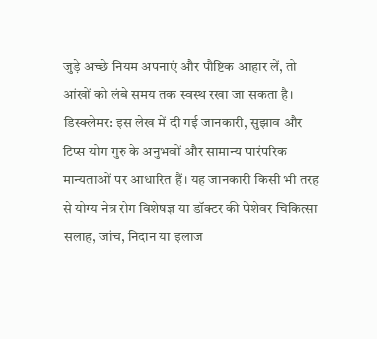जुड़े अच्छे नियम अपनाएं और पौष्टिक आहार लें, तो आंखों को लंबे समय तक स्वस्थ रखा जा सकता है।
डिस्क्लेमर: इस लेख में दी गई जानकारी, सुझाव और टिप्स योग गुरु के अनुभवों और सामान्य पारंपरिक मान्यताओं पर आधारित हैं। यह जानकारी किसी भी तरह से योग्य नेत्र रोग विशेषज्ञ या डॉक्टर की पेशेवर चिकित्सा सलाह, जांच, निदान या इलाज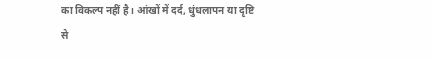का विकल्प नहीं है। आंखों में दर्द, धुंधलापन या दृष्टि से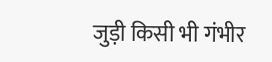जुड़ी किसी भी गंभीर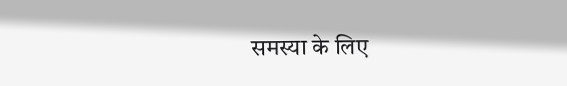समस्या के लिए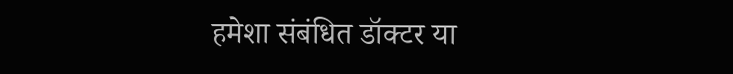हमेशा संबंधित डॉक्टर या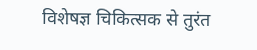विशेषज्ञ चिकित्सक से तुरंत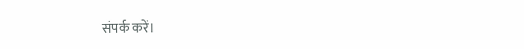संपर्क करें।